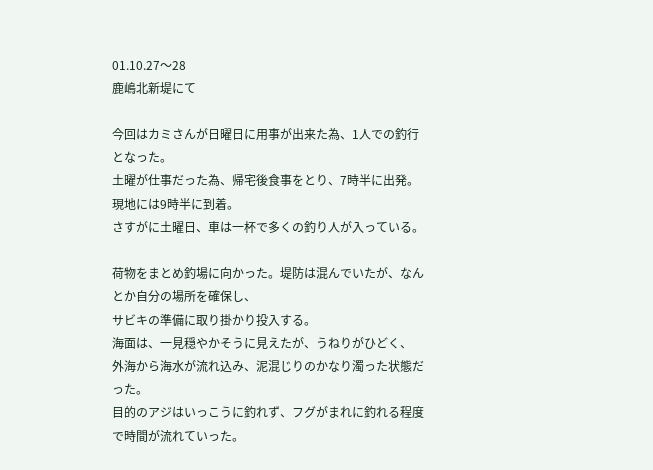01.10.27〜28
鹿嶋北新堤にて

今回はカミさんが日曜日に用事が出来た為、1人での釣行となった。
土曜が仕事だった為、帰宅後食事をとり、7時半に出発。現地には9時半に到着。
さすがに土曜日、車は一杯で多くの釣り人が入っている。

荷物をまとめ釣場に向かった。堤防は混んでいたが、なんとか自分の場所を確保し、
サビキの準備に取り掛かり投入する。
海面は、一見穏やかそうに見えたが、うねりがひどく、
外海から海水が流れ込み、泥混じりのかなり濁った状態だった。
目的のアジはいっこうに釣れず、フグがまれに釣れる程度で時間が流れていった。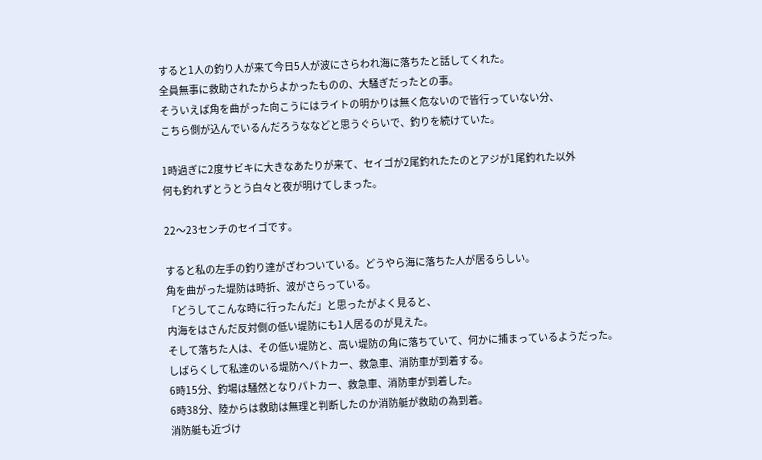すると1人の釣り人が来て今日5人が波にさらわれ海に落ちたと話してくれた。
全員無事に救助されたからよかったものの、大騒ぎだったとの事。
そういえば角を曲がった向こうにはライトの明かりは無く危ないので皆行っていない分、
こちら側が込んでいるんだろうななどと思うぐらいで、釣りを続けていた。

1時過ぎに2度サビキに大きなあたりが来て、セイゴが2尾釣れたたのとアジが1尾釣れた以外
何も釣れずとうとう白々と夜が明けてしまった。

22〜23センチのセイゴです。

すると私の左手の釣り達がざわついている。どうやら海に落ちた人が居るらしい。
角を曲がった堤防は時折、波がさらっている。
「どうしてこんな時に行ったんだ」と思ったがよく見ると、
内海をはさんだ反対側の低い堤防にも1人居るのが見えた。
そして落ちた人は、その低い堤防と、高い堤防の角に落ちていて、何かに捕まっているようだった。
しばらくして私達のいる堤防へパトカー、救急車、消防車が到着する。
6時15分、釣場は騒然となりパトカー、救急車、消防車が到着した。
6時38分、陸からは救助は無理と判断したのか消防艇が救助の為到着。
消防艇も近づけ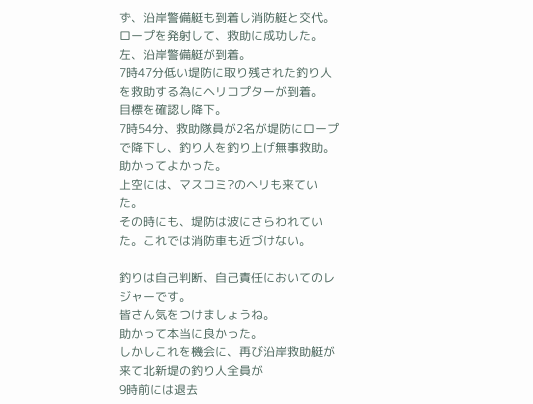ず、沿岸警備艇も到着し消防艇と交代。ロープを発射して、救助に成功した。左、沿岸警備艇が到着。
7時47分低い堤防に取り残された釣り人を救助する為にヘリコプターが到着。
目標を確認し降下。
7時54分、救助隊員が2名が堤防にロープで降下し、釣り人を釣り上げ無事救助。助かってよかった。
上空には、マスコミ?のヘリも来ていた。
その時にも、堤防は波にさらわれていた。これでは消防車も近づけない。

釣りは自己判断、自己責任においてのレジャーです。
皆さん気をつけましょうね。
助かって本当に良かった。
しかしこれを機会に、再び沿岸救助艇が来て北新堤の釣り人全員が
9時前には退去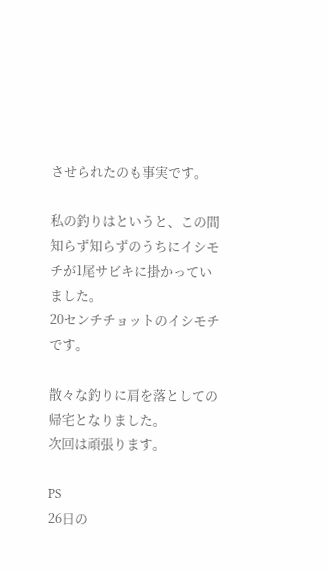させられたのも事実です。

私の釣りはというと、この間知らず知らずのうちにイシモチが1尾サビキに掛かっていました。
20センチチョットのイシモチです。

散々な釣りに肩を落としての帰宅となりました。
次回は頑張ります。

PS
26日の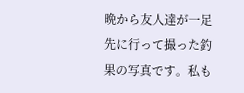晩から友人達が一足先に行って撮った釣果の写真です。私も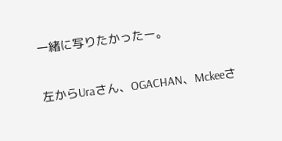一緒に写りたかったー。

左からUraさん、OGACHAN、Mckeeさ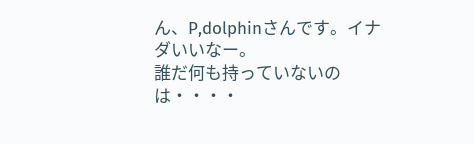ん、P,dolphinさんです。イナダいいなー。
誰だ何も持っていないのは・・・・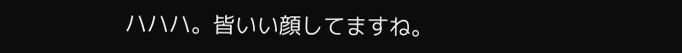ハハハ。皆いい顔してますね。